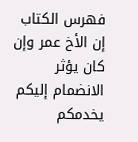فهرس الكتاب
إن الأخ عمر وإن كان يؤثر الانضمام إليكم يخدمكم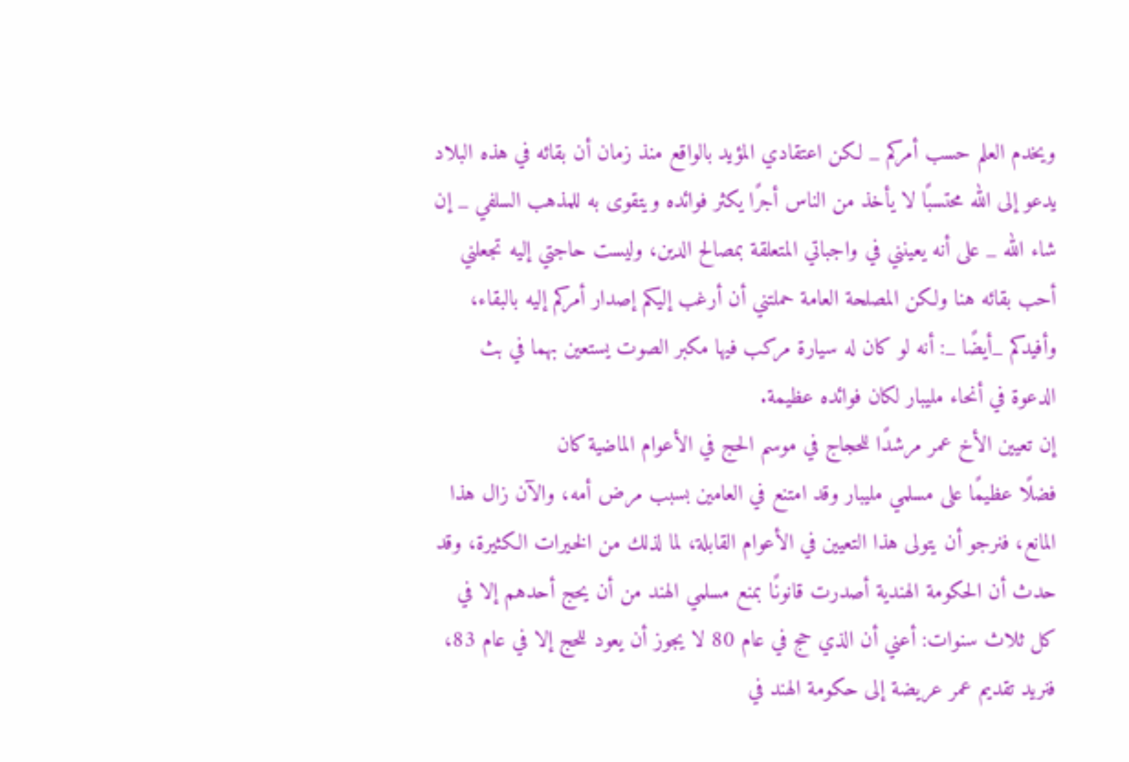ويخدم العلم حسب أمركم _ لكن اعتقادي المؤيد بالواقع منذ زمان أن بقائه في هذه البلاد يدعو إلى الله محتسبًا لا يأخذ من الناس أجرًا يكثر فوائده ويتقوى به للمذهب السلفي _ إن شاء الله _ على أنه يعينني في واجباتي المتعلقة بمصالح الدين، وليست حاجتي إليه تجعلني أحب بقائه هنا ولكن المصلحة العامة حملتني أن أرغب إليكم إصدار أمركم إليه بالبقاء، وأفيدكم _أيضًا _: أنه لو كان له سيارة مركب فيها مكبر الصوت يستعين بهما في بث الدعوة في أنحاء مليبار لكان فوائده عظيمة.
إن تعيين الأخ عمر مرشدًا للحجاج في موسم الحج في الأعوام الماضية كان
فضلًا عظيمًا على مسلمي مليبار وقد امتنع في العامين بسبب مرض أمه، والآن زال هذا المانع، فنرجو أن يتولى هذا التعيين في الأعوام القابلة، لما لذلك من الخيرات الكثيرة، وقد حدث أن الحكومة الهندية أصدرت قانونًا بمنع مسلمي الهند من أن يحج أحدهم إلا في كل ثلاث سنوات: أعني أن الذي حج في عام 80 لا يجوز أن يعود للحج إلا في عام 83، فنريد تقديم عمر عريضة إلى حكومة الهند في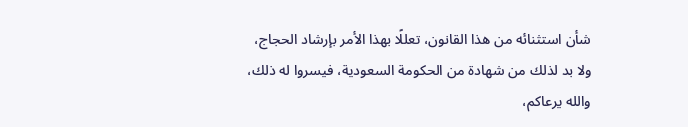شأن استثنائه من هذا القانون، تعللًا بهذا الأمر بإرشاد الحجاج، ولا بد لذلك من شهادة من الحكومة السعودية، فيسروا له ذلك، والله يرعاكم،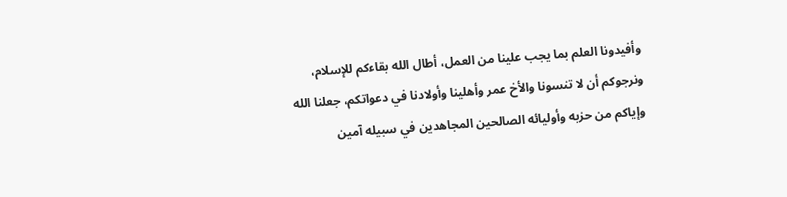وأفيدونا العلم بما يجب علينا من العمل، أطال الله بقاءكم للإسلام، ونرجوكم أن لا تنسونا والأخ عمر وأهلينا وأولادنا في دعواتكم، جعلنا الله وإياكم من حزبه وأوليائه الصالحين المجاهدين في سبيله آمين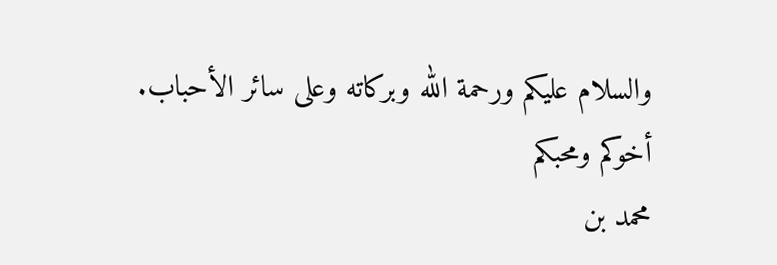والسلام عليكم ورحمة الله وبركاته وعلى سائر الأحباب.
أخوكم ومحبكم
محمد بن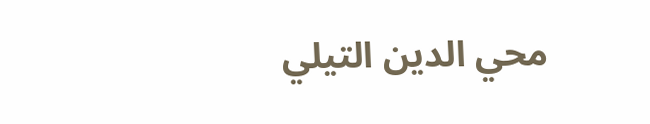محي الدين التيلي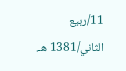11/ربيع الثاني/1381 هـ.